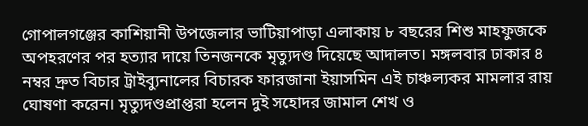গোপালগঞ্জের কাশিয়ানী উপজেলার ভাটিয়াপাড়া এলাকায় ৮ বছরের শিশু মাহফুজকে অপহরণের পর হত্যার দায়ে তিনজনকে মৃত্যুদণ্ড দিয়েছে আদালত। মঙ্গলবার ঢাকার ৪ নম্বর দ্রুত বিচার ট্রাইব্যুনালের বিচারক ফারজানা ইয়াসমিন এই চাঞ্চল্যকর মামলার রায় ঘোষণা করেন। মৃত্যুদণ্ডপ্রাপ্তরা হলেন দুই সহোদর জামাল শেখ ও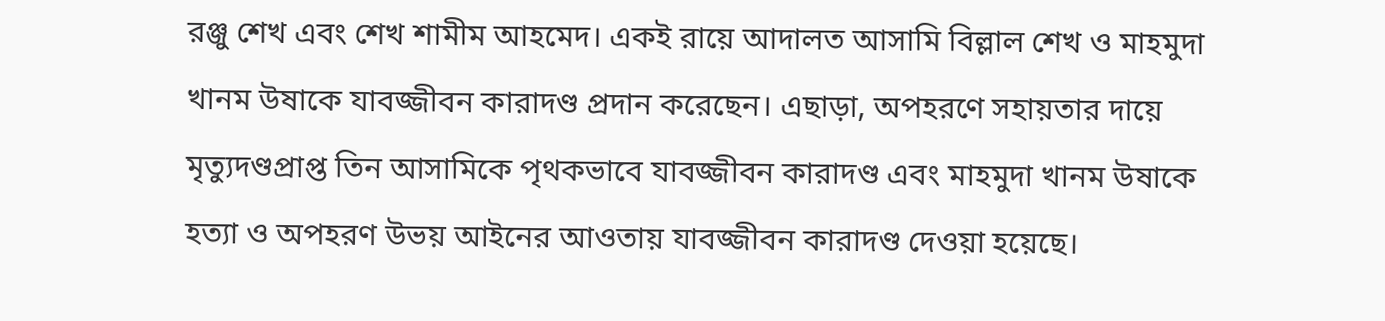রঞ্জু শেখ এবং শেখ শামীম আহমেদ। একই রায়ে আদালত আসামি বিল্লাল শেখ ও মাহমুদা খানম উষাকে যাবজ্জীবন কারাদণ্ড প্রদান করেছেন। এছাড়া, অপহরণে সহায়তার দায়ে মৃত্যুদণ্ডপ্রাপ্ত তিন আসামিকে পৃথকভাবে যাবজ্জীবন কারাদণ্ড এবং মাহমুদা খানম উষাকে হত্যা ও অপহরণ উভয় আইনের আওতায় যাবজ্জীবন কারাদণ্ড দেওয়া হয়েছে।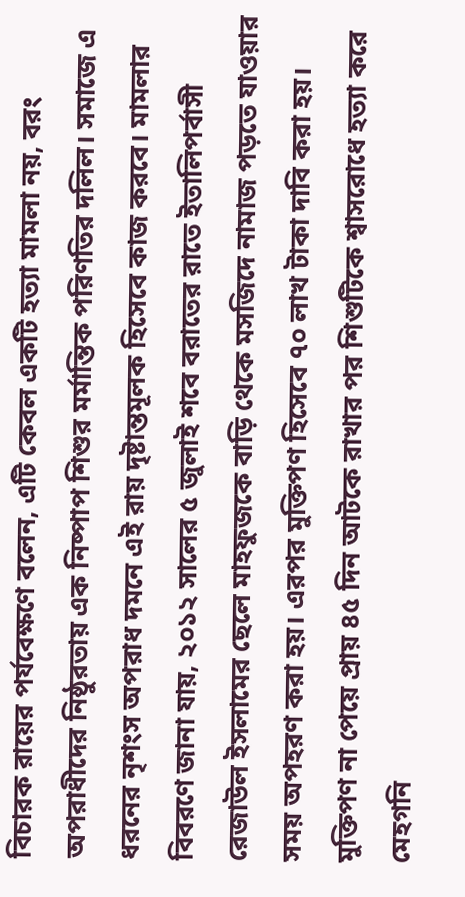বিচারক রায়ের পর্যবেক্ষণে বলেন, এটি কেবল একটি হত্যা মামলা নয়, বরং অপরাধীদের নিষ্ঠুরতায় এক নিষ্পাপ শিশুর মর্মান্তিক পরিণতির দলিল। সমাজে এ ধরনের নৃশংস অপরাধ দমনে এই রায় দৃষ্টান্তমূলক হিসেবে কাজ করবে। মামলার বিবরণে জানা যায়, ২০১২ সালের ৫ জুলাই শবে বরাতের রাতে ইতালিপর্বাসী রেজাউল ইসলামের ছেলে মাহফুজকে বাড়ি থেকে মসজিদে নামাজ পড়তে যাওয়ার সময় অপহরণ করা হয়। এরপর মুক্তিপণ হিসেবে ৭০ লাখ টাকা দাবি করা হয়। মুক্তিপণ না পেয়ে প্রায় ৪৫ দিন আটকে রাখার পর শিশুটিকে শ্বাসরোধে হত্যা করে মেহগনি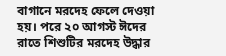বাগানে মরদেহ ফেলে দেওয়া হয়। পরে ২০ আগস্ট ঈদের রাতে শিশুটির মরদেহ উদ্ধার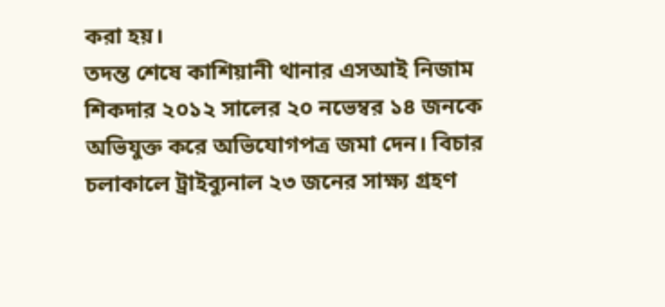করা হয়।
তদন্ত শেষে কাশিয়ানী থানার এসআই নিজাম শিকদার ২০১২ সালের ২০ নভেম্বর ১৪ জনকে অভিযুক্ত করে অভিযোগপত্র জমা দেন। বিচার চলাকালে ট্রাইব্যুনাল ২৩ জনের সাক্ষ্য গ্রহণ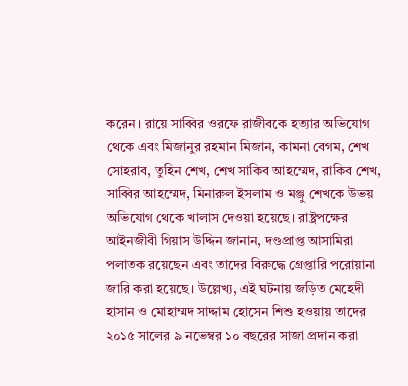করেন। রায়ে সাব্বির ওরফে রাজীবকে হত্যার অভিযোগ থেকে এবং মিজানুর রহমান মিজান, কামনা বেগম, শেখ সোহরাব, তুহিন শেখ, শেখ সাকিব আহম্মেদ, রাকিব শেখ, সাব্বির আহম্মেদ, মিনারুল ইসলাম ও মঞ্জু শেখকে উভয় অভিযোগ থেকে খালাস দেওয়া হয়েছে। রাষ্ট্রপক্ষের আইনজীবী গিয়াস উদ্দিন জানান, দণ্ডপ্রাপ্ত আসামিরা পলাতক রয়েছেন এবং তাদের বিরুদ্ধে গ্রেপ্তারি পরোয়ানা জারি করা হয়েছে। উল্লেখ্য, এই ঘটনায় জড়িত মেহেদী হাসান ও মোহাম্মদ সাদ্দাম হোসেন শিশু হওয়ায় তাদের ২০১৫ সালের ৯ নভেম্বর ১০ বছরের সাজা প্রদান করা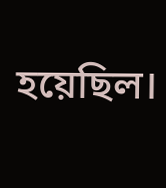হয়েছিল।